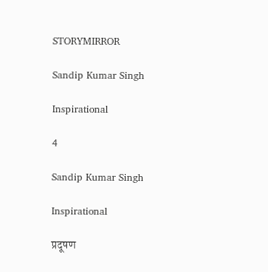STORYMIRROR

Sandip Kumar Singh

Inspirational

4

Sandip Kumar Singh

Inspirational

प्रदूषण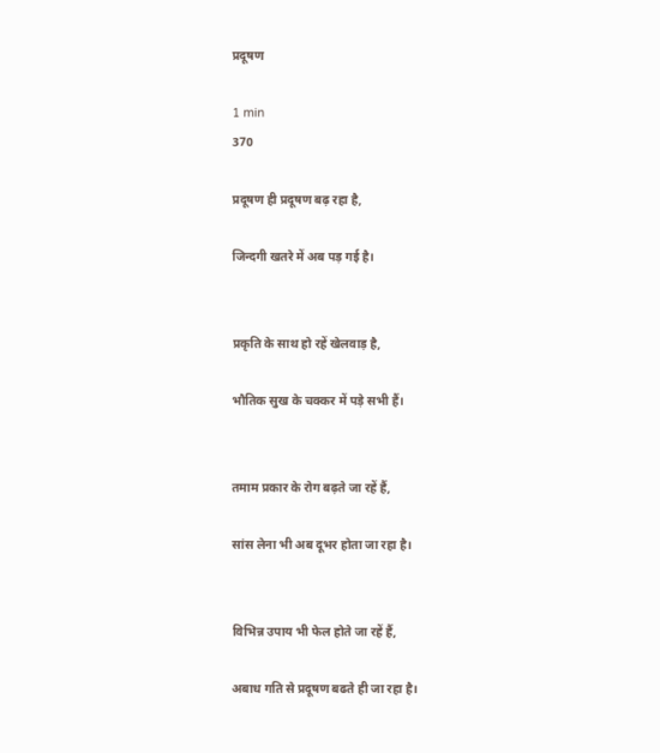प्रदूषण

1 min
370

प्रदूषण ही प्रदूषण बढ़ रहा है,

जिन्दगी खतरे में अब पड़ गई है।


प्रकृति के साथ हो रहें खेलवाड़ है,

भौतिक सुख के चक्कर में पड़े सभी हैं।


तमाम प्रकार के रोग बढ़ते जा रहें हैं,

सांस लेना भी अब दूभर होता जा रहा है।


विभिन्न उपाय भी फेल होते जा रहें हैं,

अबाध गति से प्रदूषण बढते ही जा रहा है।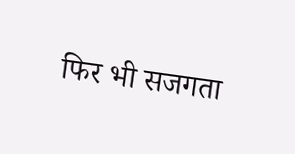फिर भी सजगता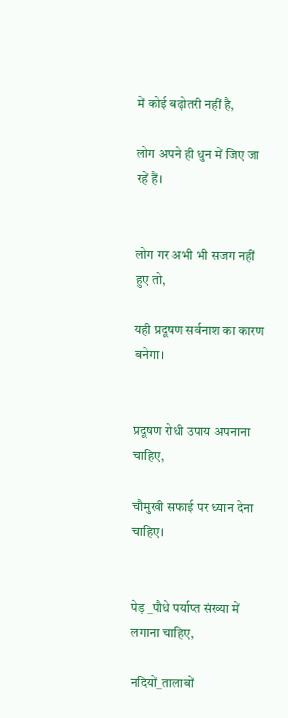में कोई बढ़ोतरी नहीं है,

लोग अपने ही धुन में जिए जा रहें हैं।


लोग गर अभी भी सजग नहीं हुए तो,

यही प्रदूषण सर्वनाश का कारण बनेगा।


प्रदूषण रोधी उपाय अपनाना चाहिए,

चौमुखी सफाई पर ध्यान देना चाहिए।


पेड़ _पौधे पर्याप्त संख्या में लगाना चाहिए,

नदियों_तालाबों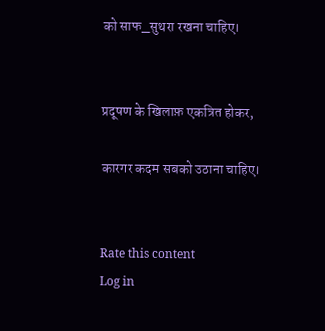को साफ_सुथरा रखना चाहिए।


प्रदूषण के खिलाफ़ एकत्रित होकर,

कारगर कदम सबको उठाना चाहिए।


Rate this content
Log in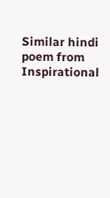Similar hindi poem from Inspirational